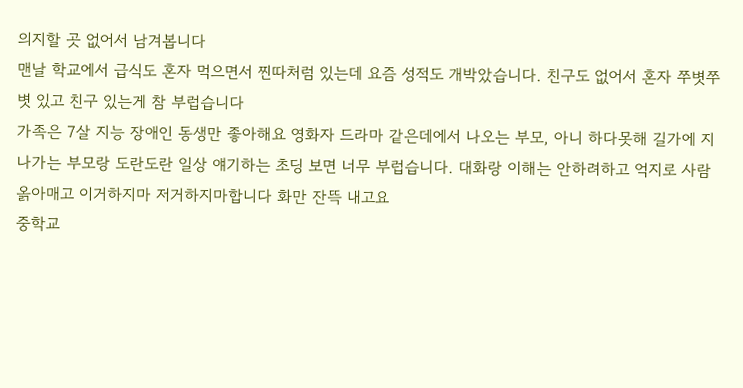의지할 곳 없어서 남겨봅니다
맨날 학교에서 급식도 혼자 먹으면서 찐따처럼 있는데 요즘 성적도 개박았습니다. 친구도 없어서 혼자 쭈볏쭈볏 있고 친구 있는게 참 부럽습니다
가족은 7살 지능 장애인 동생만 좋아해요 영화자 드라마 같은데에서 나오는 부모, 아니 하다못해 길가에 지나가는 부모랑 도란도란 일상 얘기하는 초딩 보면 너무 부럽습니다. 대화랑 이해는 안하려하고 억지로 사람 옭아매고 이거하지마 저거하지마합니다 화만 잔뜩 내고요
중학교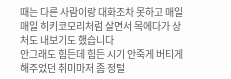때는 다른 사람이랑 대화조차 못하고 매일매일 히키코모리처럼 살면서 목에다가 상처도 내보기도 했습니다
안그래도 힘든데 힘든 시기 안죽게 버티게 해주었던 취미마저 좀 정털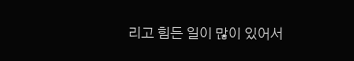리고 힘든 일이 많이 있어서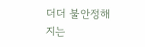더더 불안정해지는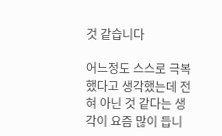것 같습니다

어느정도 스스로 극복했다고 생각했는데 전혀 아닌 것 같다는 생각이 요즘 많이 듭니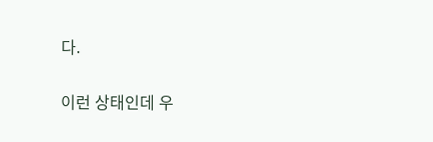다.

이런 상태인데 우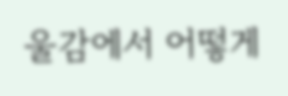울감에서 어떻게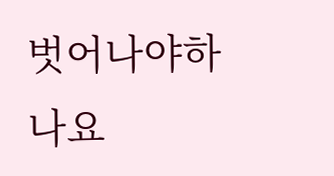벗어나야하나요